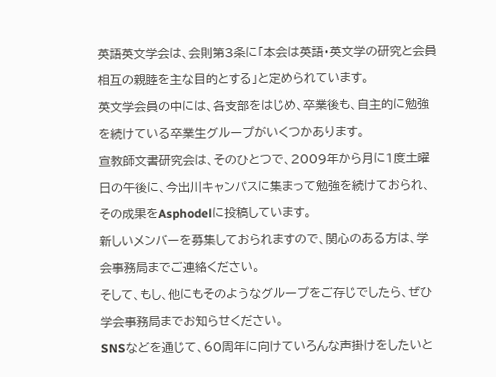英語英文学会は、会則第3条に「本会は英語・英文学の研究と会員相互の親睦を主な目的とする」と定められています。
英文学会員の中には、各支部をはじめ、卒業後も、自主的に勉強を続けている卒業生グループがいくつかあります。
宣教師文書研究会は、そのひとつで、2009年から月に1度土曜日の午後に、今出川キャンパスに集まって勉強を続けておられ、
その成果をAsphodelに投稿しています。
新しいメンバーを募集しておられますので、関心のある方は、学会事務局までご連絡ください。
そして、もし、他にもそのようなグループをご存じでしたら、ぜひ学会事務局までお知らせください。
SNSなどを通じて、60周年に向けていろんな声掛けをしたいと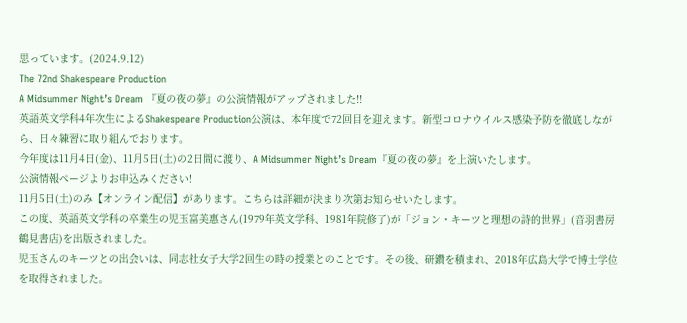思っています。(2024.9.12)
The 72nd Shakespeare Production
A Midsummer Night’s Dream 『夏の夜の夢』の公演情報がアップされました!!
英語英文学科4年次生によるShakespeare Production公演は、本年度で72回目を迎えます。新型コロナウイルス感染予防を徹底しながら、日々練習に取り組んでおります。
今年度は11月4日(金)、11月5日(土)の2日間に渡り、A Midsummer Night’s Dream『夏の夜の夢』を上演いたします。
公演情報ページよりお申込みください!
11月5日(土)のみ【オンライン配信】があります。こちらは詳細が決まり次第お知らせいたします。
この度、英語英文学科の卒業生の児玉富美惠さん(1979年英文学科、1981年院修了)が「ジョン・キーツと理想の詩的世界」(音羽書房鶴見書店)を出版されました。
児玉さんのキーツとの出会いは、同志社女子大学2回生の時の授業とのことです。その後、研鑽を積まれ、2018年広島大学で博士学位を取得されました。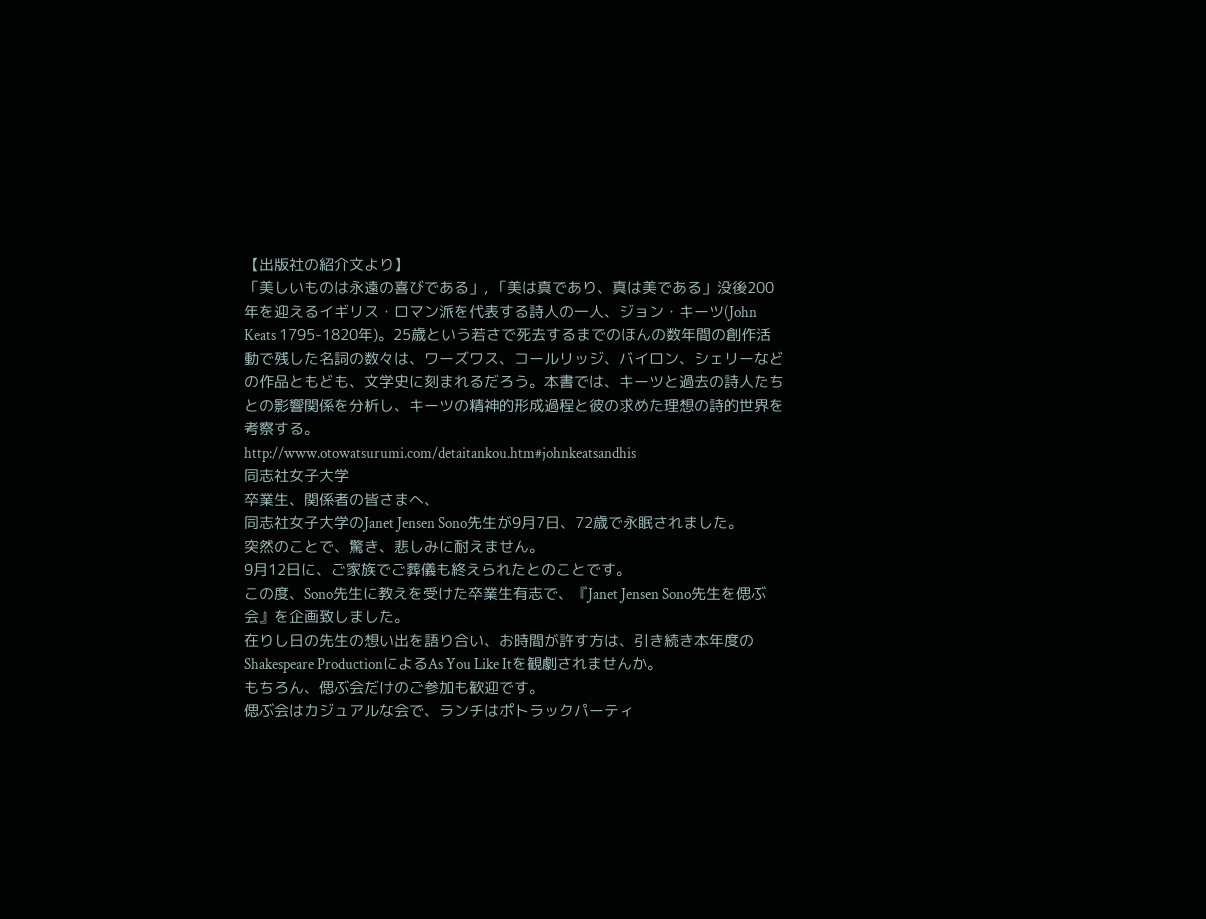【出版社の紹介文より】
「美しいものは永遠の喜びである」, 「美は真であり、真は美である」没後200年を迎えるイギリス・ロマン派を代表する詩人の一人、ジョン・キーツ(John Keats 1795-1820年)。25歳という若さで死去するまでのほんの数年間の創作活動で残した名詞の数々は、ワーズワス、コールリッジ、バイロン、シェリーなどの作品ともども、文学史に刻まれるだろう。本書では、キーツと過去の詩人たちとの影響関係を分析し、キーツの精神的形成過程と彼の求めた理想の詩的世界を考察する。
http://www.otowatsurumi.com/detaitankou.htm#johnkeatsandhis
同志社女子大学
卒業生、関係者の皆さまへ、
同志社女子大学のJanet Jensen Sono先生が9月7日、72歳で永眠されました。
突然のことで、驚き、悲しみに耐えません。
9月12日に、ご家族でご葬儀も終えられたとのことです。
この度、Sono先生に教えを受けた卒業生有志で、『Janet Jensen Sono先生を偲ぶ会』を企画致しました。
在りし日の先生の想い出を語り合い、お時間が許す方は、引き続き本年度のShakespeare ProductionによるAs You Like Itを観劇されませんか。
もちろん、偲ぶ会だけのご参加も歓迎です。
偲ぶ会はカジュアルな会で、ランチはポトラックパーティ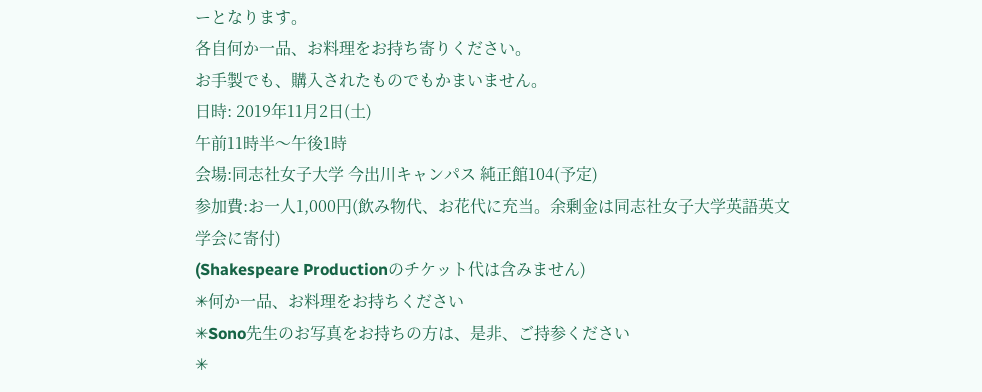ーとなります。
各自何か一品、お料理をお持ち寄りください。
お手製でも、購入されたものでもかまいません。
日時: 2019年11月2日(土)
午前11時半〜午後1時
会場:同志社女子大学 今出川キャンパス 純正館104(予定)
参加費:お一人1,000円(飲み物代、お花代に充当。余剰金は同志社女子大学英語英文学会に寄付)
(Shakespeare Productionのチケット代は含みません)
✳何か一品、お料理をお持ちください
✳Sono先生のお写真をお持ちの方は、是非、ご持参ください
✳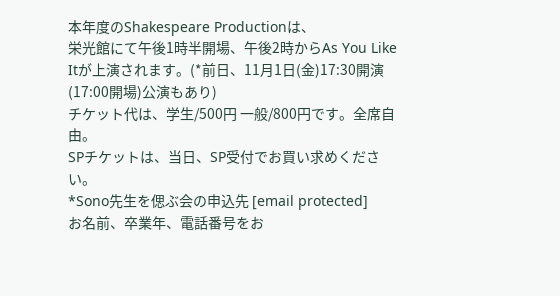本年度のShakespeare Productionは、
栄光館にて午後1時半開場、午後2時からAs You Like Itが上演されます。(*前日、11月1日(金)17:30開演(17:00開場)公演もあり)
チケット代は、学生/500円 一般/800円です。全席自由。
SPチケットは、当日、SP受付でお買い求めください。
*Sono先生を偲ぶ会の申込先 [email protected]
お名前、卒業年、電話番号をお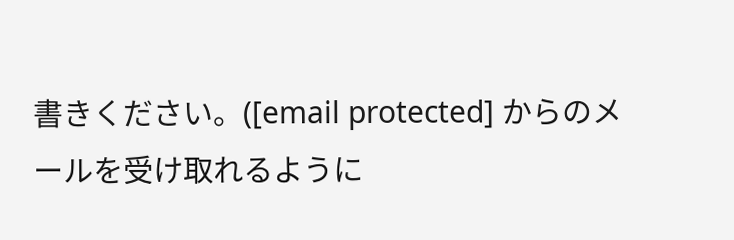書きください。([email protected] からのメールを受け取れるように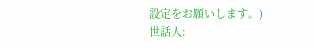設定をお願いします。)
世話人: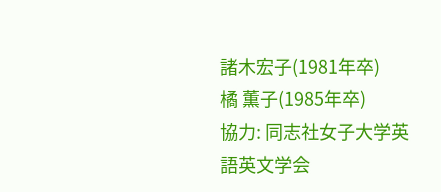諸木宏子(1981年卒)
橘 薫子(1985年卒)
協力: 同志社女子大学英語英文学会